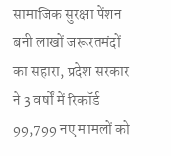सामाजिक सुरक्षा पेंशन बनी लाखों जरूरतमंदों का सहारा, प्रदेश सरकार ने 3 वर्षों में रिकॉर्ड 99,799 नए मामलों को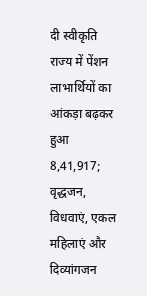दी स्वीकृति
राज्य में पेंशन लाभार्थियों का आंकड़ा बढ़कर हुआ 8,41,917; वृद्धजन, विधवाएं, एकल महिलाएं और दिव्यांगजन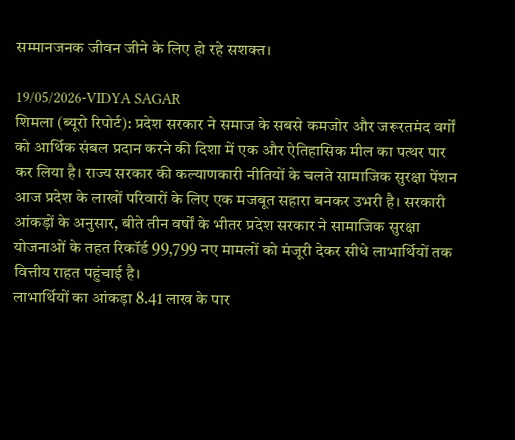सम्मानजनक जीवन जीने के लिए हो रहे सशक्त।

19/05/2026-VIDYA SAGAR
शिमला (ब्यूरो रिपोर्ट): प्रदेश सरकार ने समाज के सबसे कमजोर और जरूरतमंद वर्गों को आर्थिक संबल प्रदान करने की दिशा में एक और ऐतिहासिक मील का पत्थर पार कर लिया है। राज्य सरकार की कल्याणकारी नीतियों के चलते सामाजिक सुरक्षा पेंशन आज प्रदेश के लाखों परिवारों के लिए एक मजबूत सहारा बनकर उभरी है। सरकारी आंकड़ों के अनुसार, बीते तीन वर्षों के भीतर प्रदेश सरकार ने सामाजिक सुरक्षा योजनाओं के तहत रिकॉर्ड 99,799 नए मामलों को मंजूरी देकर सीधे लाभार्थियों तक वित्तीय राहत पहुंचाई है।
लाभार्थियों का आंकड़ा 8.41 लाख के पार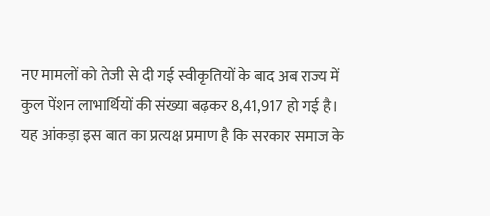नए मामलों को तेजी से दी गई स्वीकृतियों के बाद अब राज्य में कुल पेंशन लाभार्थियों की संख्या बढ़कर 8,41,917 हो गई है। यह आंकड़ा इस बात का प्रत्यक्ष प्रमाण है कि सरकार समाज के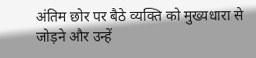अंतिम छोर पर बैठे व्यक्ति को मुख्यधारा से जोड़ने और उन्हें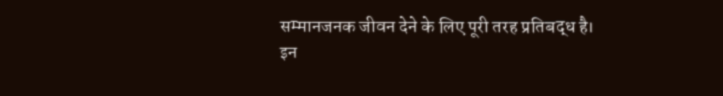सम्मानजनक जीवन देने के लिए पूरी तरह प्रतिबद्ध है।
इन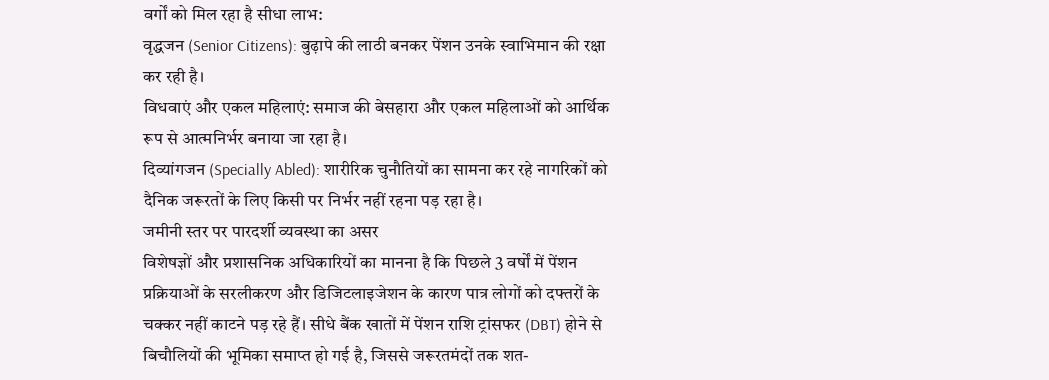वर्गों को मिल रहा है सीधा लाभ:
वृद्धजन (Senior Citizens): बुढ़ापे की लाठी बनकर पेंशन उनके स्वाभिमान की रक्षा कर रही है।
विधवाएं और एकल महिलाएं: समाज की बेसहारा और एकल महिलाओं को आर्थिक रूप से आत्मनिर्भर बनाया जा रहा है।
दिव्यांगजन (Specially Abled): शारीरिक चुनौतियों का सामना कर रहे नागरिकों को दैनिक जरूरतों के लिए किसी पर निर्भर नहीं रहना पड़ रहा है।
जमीनी स्तर पर पारदर्शी व्यवस्था का असर
विशेषज्ञों और प्रशासनिक अधिकारियों का मानना है कि पिछले 3 वर्षों में पेंशन प्रक्रियाओं के सरलीकरण और डिजिटलाइजेशन के कारण पात्र लोगों को दफ्तरों के चक्कर नहीं काटने पड़ रहे हैं। सीधे बैंक खातों में पेंशन राशि ट्रांसफर (DBT) होने से बिचौलियों की भूमिका समाप्त हो गई है, जिससे जरूरतमंदों तक शत-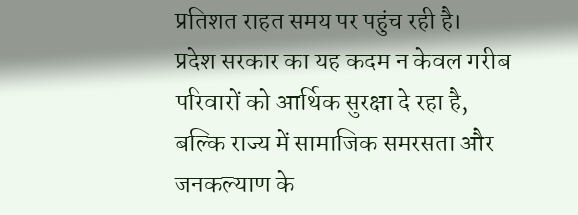प्रतिशत राहत समय पर पहुंच रही है।
प्रदेश सरकार का यह कदम न केवल गरीब परिवारों को आर्थिक सुरक्षा दे रहा है, बल्कि राज्य में सामाजिक समरसता और जनकल्याण के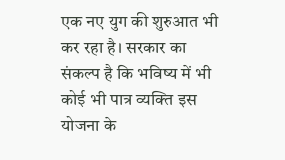एक नए युग की शुरुआत भी कर रहा है। सरकार का संकल्प है कि भविष्य में भी कोई भी पात्र व्यक्ति इस योजना के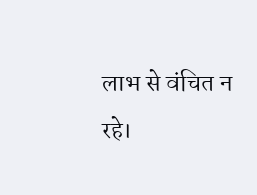लाभ से वंचित न रहे।